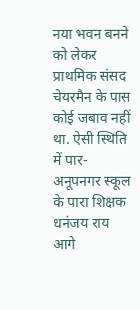नया भवन बनने को लेकर प्राथमिक संसद चेयरमैन के पास कोई जबाव नहीं था. ऐसी स्थिति में पार-अनूपनगर स्कूल के पारा शिक्षक धनंजय राय आगे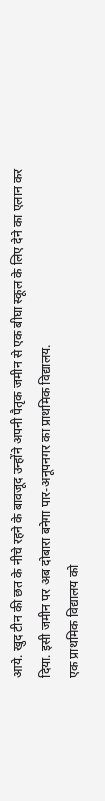आये. खुद टीन की छत के नीचे रहने के बावजूद उन्होंने अपनी पैतृक जमीन से एक बीघा स्कूल के लिए देने का एलान कर दिया. इसी जमीन पर अब दोबारा बनेगा पार-अनूपनगर का प्राथमिक विद्यालय.
एक प्राथमिक विद्यालय को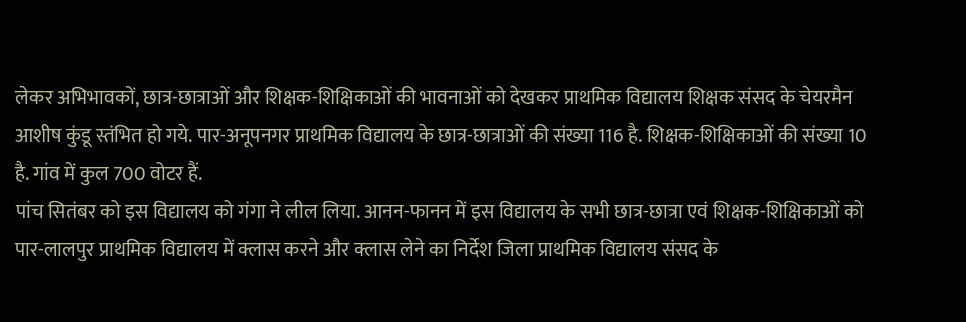लेकर अभिभावकों, छात्र-छात्राओं और शिक्षक-शिक्षिकाओं की भावनाओं को देखकर प्राथमिक विद्यालय शिक्षक संसद के चेयरमैन आशीष कुंडू स्तंभित हो गये. पार-अनूपनगर प्राथमिक विद्यालय के छात्र-छात्राओं की संख्या 116 है. शिक्षक-शिक्षिकाओं की संख्या 10 है. गांव में कुल 700 वोटर हैं.
पांच सितंबर को इस विद्यालय को गंगा ने लील लिया. आनन-फानन में इस विद्यालय के सभी छात्र-छात्रा एवं शिक्षक-शिक्षिकाओं को पार-लालपुर प्राथमिक विद्यालय में क्लास करने और क्लास लेने का निर्देश जिला प्राथमिक विद्यालय संसद के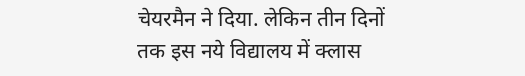चेयरमैन ने दिया. लेकिन तीन दिनों तक इस नये विद्यालय में क्लास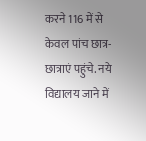करने 116 में से केवल पांच छात्र-छात्राएं पहुंचे. नये विद्यालय जाने में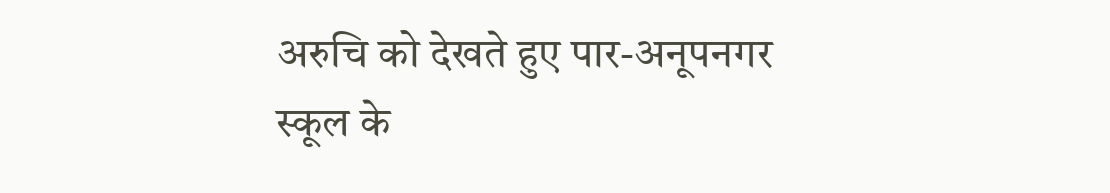अरुचि को देखते हुए पार-अनूपनगर स्कूल के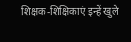शिक्षक-शिक्षिकाएं इन्हें खुले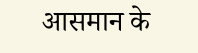आसमान के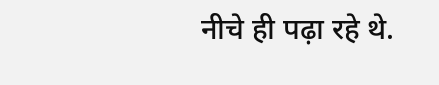नीचे ही पढ़ा रहे थे.